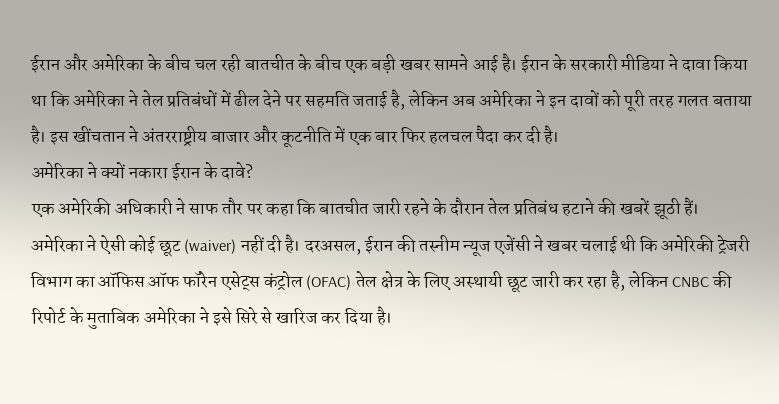ईरान और अमेरिका के बीच चल रही बातचीत के बीच एक बड़ी खबर सामने आई है। ईरान के सरकारी मीडिया ने दावा किया था कि अमेरिका ने तेल प्रतिबंधों में ढील देने पर सहमति जताई है, लेकिन अब अमेरिका ने इन दावों को पूरी तरह गलत बताया है। इस खींचतान ने अंतरराष्ट्रीय बाजार और कूटनीति में एक बार फिर हलचल पैदा कर दी है।
अमेरिका ने क्यों नकारा ईरान के दावे?
एक अमेरिकी अधिकारी ने साफ तौर पर कहा कि बातचीत जारी रहने के दौरान तेल प्रतिबंध हटाने की खबरें झूठी हैं। अमेरिका ने ऐसी कोई छूट (waiver) नहीं दी है। दरअसल, ईरान की तस्नीम न्यूज एजेंसी ने खबर चलाई थी कि अमेरिकी ट्रेजरी विभाग का ऑफिस ऑफ फॉरेन एसेट्स कंट्रोल (OFAC) तेल क्षेत्र के लिए अस्थायी छूट जारी कर रहा है, लेकिन CNBC की रिपोर्ट के मुताबिक अमेरिका ने इसे सिरे से खारिज कर दिया है।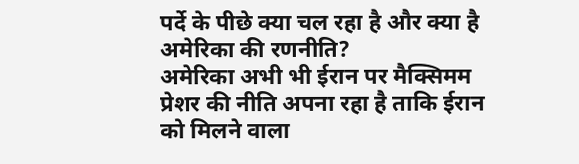पर्दे के पीछे क्या चल रहा है और क्या है अमेरिका की रणनीति?
अमेरिका अभी भी ईरान पर मैक्सिमम प्रेशर की नीति अपना रहा है ताकि ईरान को मिलने वाला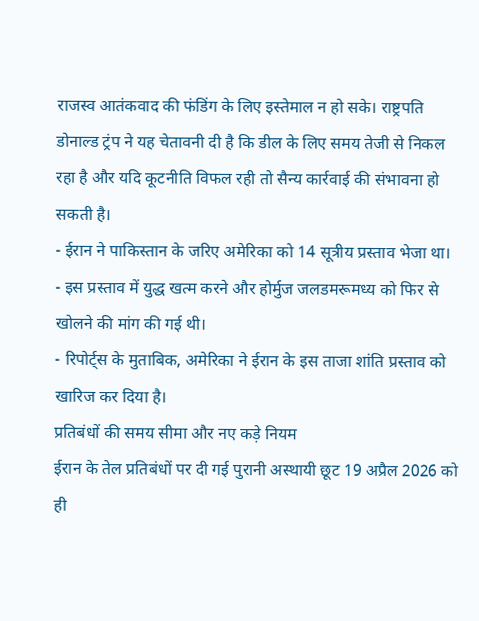राजस्व आतंकवाद की फंडिंग के लिए इस्तेमाल न हो सके। राष्ट्रपति डोनाल्ड ट्रंप ने यह चेतावनी दी है कि डील के लिए समय तेजी से निकल रहा है और यदि कूटनीति विफल रही तो सैन्य कार्रवाई की संभावना हो सकती है।
- ईरान ने पाकिस्तान के जरिए अमेरिका को 14 सूत्रीय प्रस्ताव भेजा था।
- इस प्रस्ताव में युद्ध खत्म करने और होर्मुज जलडमरूमध्य को फिर से खोलने की मांग की गई थी।
- रिपोर्ट्स के मुताबिक, अमेरिका ने ईरान के इस ताजा शांति प्रस्ताव को खारिज कर दिया है।
प्रतिबंधों की समय सीमा और नए कड़े नियम
ईरान के तेल प्रतिबंधों पर दी गई पुरानी अस्थायी छूट 19 अप्रैल 2026 को ही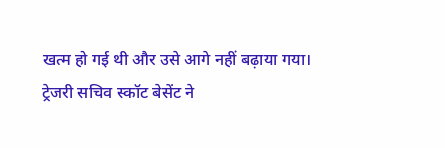खत्म हो गई थी और उसे आगे नहीं बढ़ाया गया। ट्रेजरी सचिव स्कॉट बेसेंट ने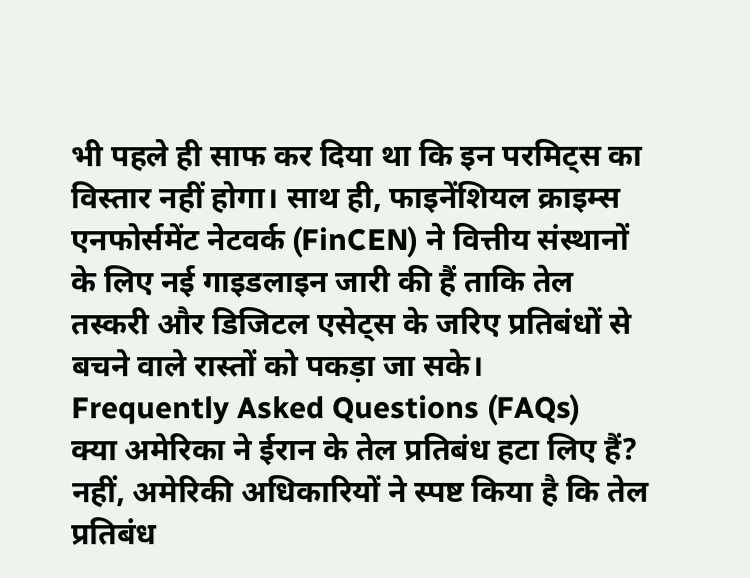भी पहले ही साफ कर दिया था कि इन परमिट्स का विस्तार नहीं होगा। साथ ही, फाइनेंशियल क्राइम्स एनफोर्समेंट नेटवर्क (FinCEN) ने वित्तीय संस्थानों के लिए नई गाइडलाइन जारी की हैं ताकि तेल तस्करी और डिजिटल एसेट्स के जरिए प्रतिबंधों से बचने वाले रास्तों को पकड़ा जा सके।
Frequently Asked Questions (FAQs)
क्या अमेरिका ने ईरान के तेल प्रतिबंध हटा लिए हैं?
नहीं, अमेरिकी अधिकारियों ने स्पष्ट किया है कि तेल प्रतिबंध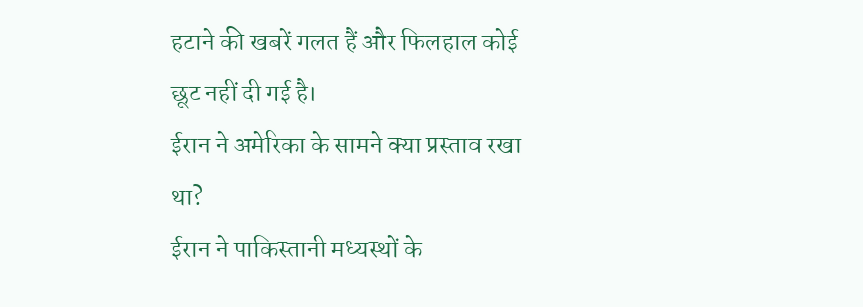हटाने की खबरें गलत हैं और फिलहाल कोई छूट नहीं दी गई है।
ईरान ने अमेरिका के सामने क्या प्रस्ताव रखा था?
ईरान ने पाकिस्तानी मध्यस्थों के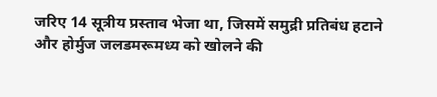जरिए 14 सूत्रीय प्रस्ताव भेजा था, जिसमें समुद्री प्रतिबंध हटाने और होर्मुज जलडमरूमध्य को खोलने की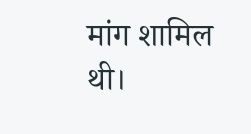मांग शामिल थी।